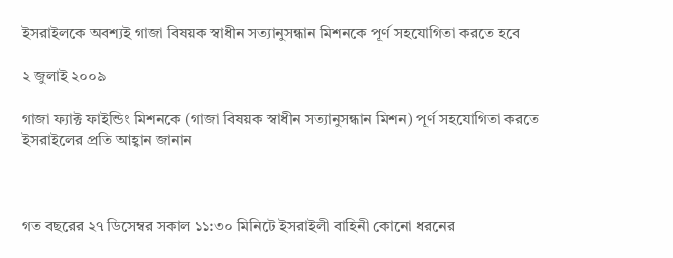ইসরাইলকে অবশ্যই গাজা বিষয়ক স্বাধীন সত্যানুসন্ধান মিশনকে পূর্ণ সহযোগিতা করতে হবে

২ জুলাই ২০০৯

গাজা ফ্যাক্ট ফাইন্ডিং মিশনকে (গাজা বিষয়ক স্বাধীন সত্যানুসন্ধান মিশন) পূর্ণ সহযোগিতা করতে ইসরাইলের প্রতি আহ্বান জানান



গত বছরের ২৭ ডিসেম্বর সকাল ১১:৩০ মিনিটে ইসরাইলী বাহিনী কোনো ধরনের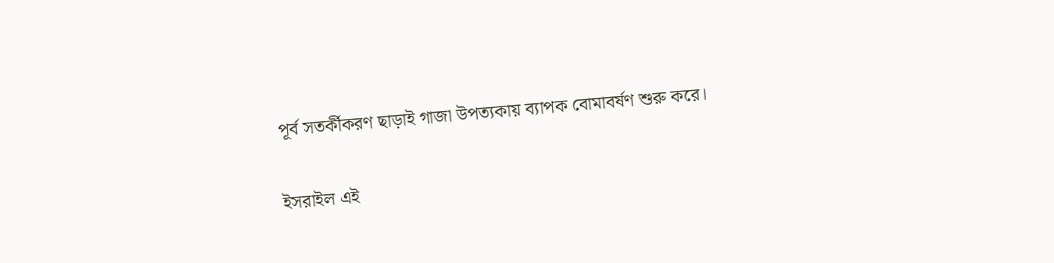পূর্ব সতর্কীকরণ ছাড়াই গাজা উপত্যকায় ব্যাপক বোমাবর্ষণ শুরু করে।

ইসরাইল এই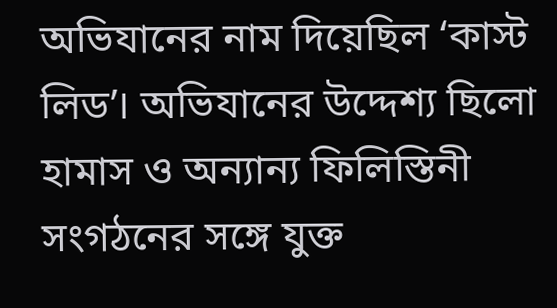অভিযানের নাম দিয়েছিল ‘কাস্ট লিড’। অভিযানের উদ্দেশ্য ছিলো হামাস ও অন্যান্য ফিলিস্তিনী সংগঠনের সঙ্গে যুক্ত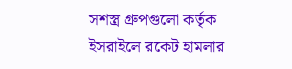সশস্ত্র গ্রুপগুলো কর্তৃক ইসরাইলে রকেট হামলার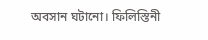অবসান ঘটানো। ফিলিস্তিনী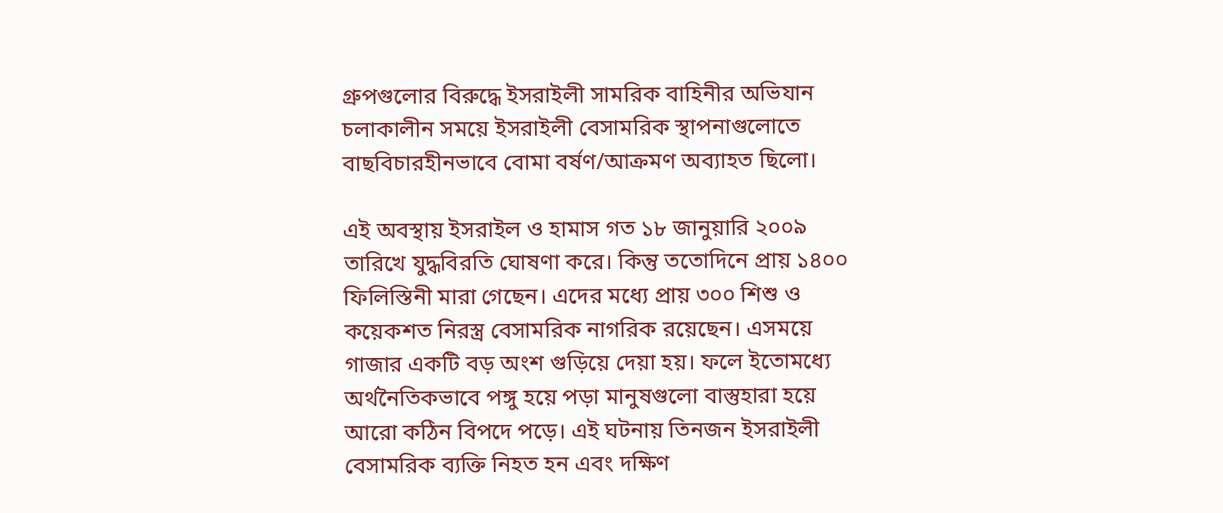গ্রুপগুলোর বিরুদ্ধে ইসরাইলী সামরিক বাহিনীর অভিযান চলাকালীন সময়ে ইসরাইলী বেসামরিক স্থাপনাগুলোতে বাছবিচারহীনভাবে বোমা বর্ষণ/আক্রমণ অব্যাহত ছিলো।

এই অবস্থায় ইসরাইল ও হামাস গত ১৮ জানুয়ারি ২০০৯ তারিখে যুদ্ধবিরতি ঘোষণা করে। কিন্তু ততোদিনে প্রায় ১৪০০ ফিলিস্তিনী মারা গেছেন। এদের মধ্যে প্রায় ৩০০ শিশু ও কয়েকশত নিরস্ত্র বেসামরিক নাগরিক রয়েছেন। এসময়ে গাজার একটি বড় অংশ গুড়িয়ে দেয়া হয়। ফলে ইতোমধ্যে অর্থনৈতিকভাবে পঙ্গু হয়ে পড়া মানুষগুলো বাস্তুহারা হয়ে আরো কঠিন বিপদে পড়ে। এই ঘটনায় তিনজন ইসরাইলী বেসামরিক ব্যক্তি নিহত হন এবং দক্ষিণ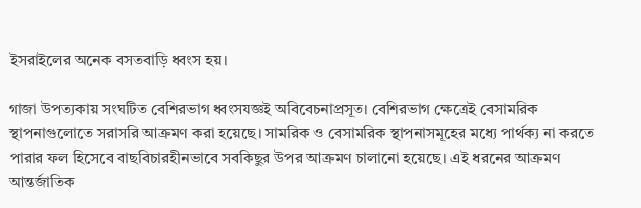ইসরাইলের অনেক বসতবাড়ি ধ্বংস হয়।

গাজা উপত্যকায় সংঘটিত বেশিরভাগ ধ্বংসযজ্ঞই অবিবেচনাপ্রসূত। বেশিরভাগ ক্ষেত্রেই বেসামরিক স্থাপনাগুলোতে সরাসরি আক্রমণ করা হয়েছে। সামরিক ও বেসামরিক স্থাপনাসমূহের মধ্যে পার্থক্য না করতে পারার ফল হিসেবে বাছবিচারহীনভাবে সবকিছুর উপর আক্রমণ চালানো হয়েছে। এই ধরনের আক্রমণ আন্তর্জাতিক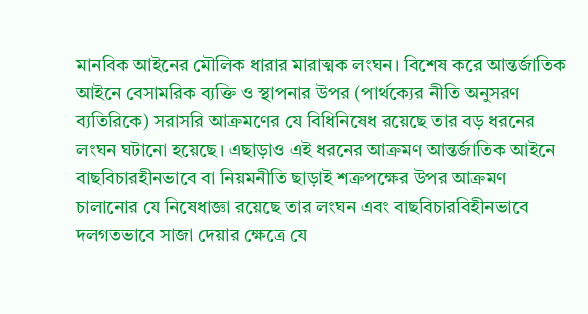মানবিক আইনের মৌলিক ধারার মারাত্মক লংঘন। বিশেষ করে আন্তর্জাতিক আইনে বেসামরিক ব্যক্তি ও স্থাপনার উপর (পার্থক্যের নীতি অনুসরণ ব্যতিরিকে) সরাসরি আক্রমণের যে বিধিনিষেধ রয়েছে তার বড় ধরনের লংঘন ঘটানো হয়েছে। এছাড়াও এই ধরনের আক্রমণ আন্তর্জাতিক আইনে বাছবিচারহীনভাবে বা নিয়মনীতি ছাড়াই শত্রুপক্ষের উপর আক্রমণ চালানোর যে নিষেধাজ্ঞা রয়েছে তার লংঘন এবং বাছবিচারবিহীনভাবে দলগতভাবে সাজা দেয়ার ক্ষেত্রে যে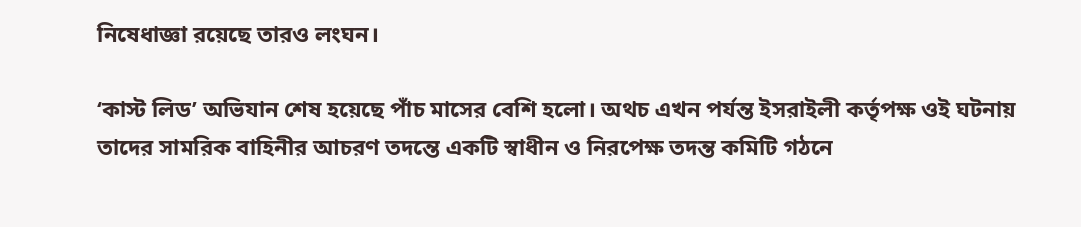নিষেধাজ্ঞা রয়েছে তারও লংঘন।

‘কাস্ট লিড’ অভিযান শেষ হয়েছে পাঁচ মাসের বেশি হলো। অথচ এখন পর্যন্ত ইসরাইলী কর্তৃপক্ষ ওই ঘটনায় তাদের সামরিক বাহিনীর আচরণ তদন্তে একটি স্বাধীন ও নিরপেক্ষ তদন্ত কমিটি গঠনে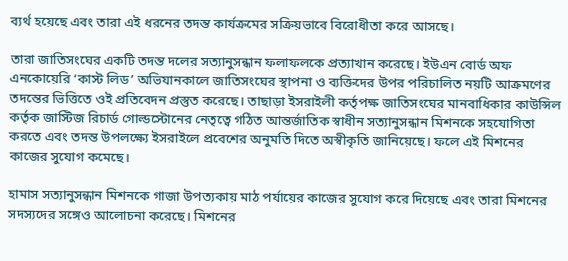ব্যর্থ হয়েছে এবং তারা এই ধরনের তদন্ত কার্যক্রমের সক্রিয়ভাবে বিরোধীতা করে আসছে।

তারা জাতিসংঘের একটি তদন্ত দলের সত্যানুসন্ধান ফলাফলকে প্রত্যাখান করেছে। ইউএন বোর্ড অফ এনকোয়েরি ‘কাস্ট লিড’ অভিযানকালে জাতিসংঘের স্থাপনা ও ব্যক্তিদের উপর পরিচালিত নয়টি আক্রমণের তদন্তের ভিত্তিতে ওই প্রতিবেদন প্রস্তুত করেছে। তাছাড়া ইসরাইলী কর্তৃপক্ষ জাতিসংঘের মানবাধিকার কাউন্সিল কর্তৃক জাস্টিজ রিচার্ড গোল্ডস্টোনের নেতৃত্বে গঠিত আন্তর্জাতিক স্বাধীন সত্যানুসন্ধান মিশনকে সহযোগিতা করতে এবং তদন্ত উপলক্ষ্যে ইসরাইলে প্রবেশের অনুমতি দিতে অস্বীকৃতি জানিয়েছে। ফলে এই মিশনের কাজের সুযোগ কমেছে।

হামাস সত্যানুসন্ধান মিশনকে গাজা উপত্যকায় মাঠ পর্যায়ের কাজের সুযোগ করে দিয়েছে এবং তারা মিশনের সদস্যদের সঙ্গেও আলোচনা করেছে। মিশনের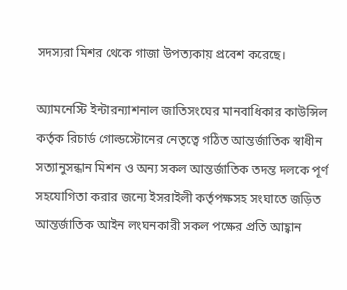সদস্যরা মিশর থেকে গাজা উপত্যকায় প্রবেশ করেছে।

অ্যামনেস্টি ইন্টারন্যাশনাল জাতিসংঘের মানবাধিকার কাউন্সিল কর্তৃক রিচার্ড গোল্ডস্টোনের নেতৃত্বে গঠিত আন্তর্জাতিক স্বাধীন সত্যানুসন্ধান মিশন ও অন্য সকল আন্তর্জাতিক তদন্ত দলকে পূর্ণ সহযোগিতা করার জন্যে ইসরাইলী কর্তৃপক্ষসহ সংঘাতে জড়িত আন্তর্জাতিক আইন লংঘনকারী সকল পক্ষের প্রতি আহ্বান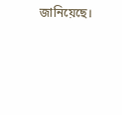জানিয়েছে।